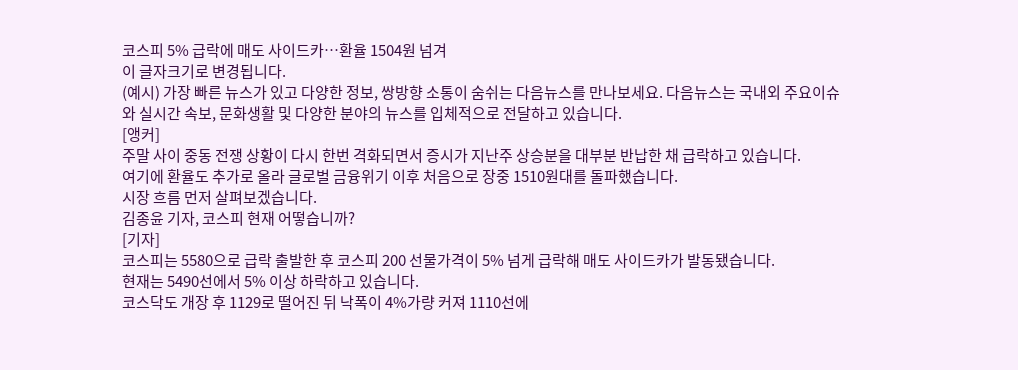코스피 5% 급락에 매도 사이드카…환율 1504원 넘겨
이 글자크기로 변경됩니다.
(예시) 가장 빠른 뉴스가 있고 다양한 정보, 쌍방향 소통이 숨쉬는 다음뉴스를 만나보세요. 다음뉴스는 국내외 주요이슈와 실시간 속보, 문화생활 및 다양한 분야의 뉴스를 입체적으로 전달하고 있습니다.
[앵커]
주말 사이 중동 전쟁 상황이 다시 한번 격화되면서 증시가 지난주 상승분을 대부분 반납한 채 급락하고 있습니다.
여기에 환율도 추가로 올라 글로벌 금융위기 이후 처음으로 장중 1510원대를 돌파했습니다.
시장 흐름 먼저 살펴보겠습니다.
김종윤 기자, 코스피 현재 어떻습니까?
[기자]
코스피는 5580으로 급락 출발한 후 코스피 200 선물가격이 5% 넘게 급락해 매도 사이드카가 발동됐습니다.
현재는 5490선에서 5% 이상 하락하고 있습니다.
코스닥도 개장 후 1129로 떨어진 뒤 낙폭이 4%가량 커져 1110선에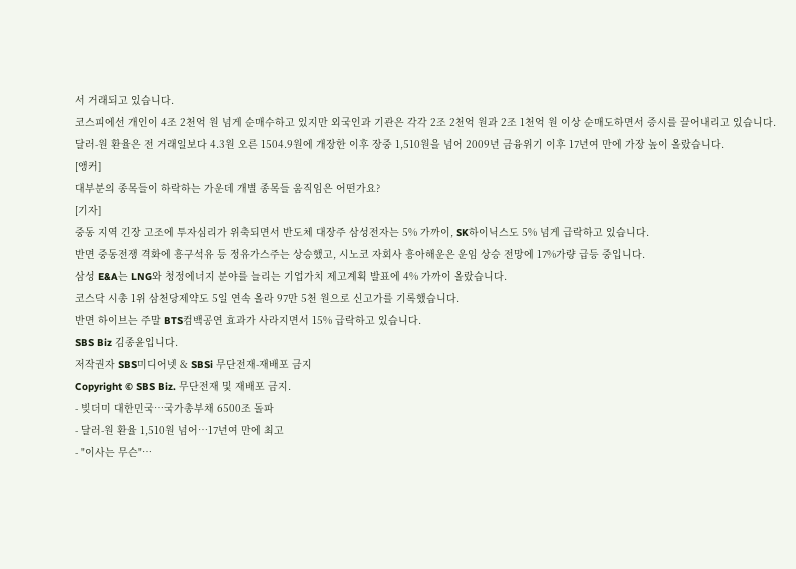서 거래되고 있습니다.
코스피에선 개인이 4조 2천억 원 넘게 순매수하고 있지만 외국인과 기관은 각각 2조 2천억 원과 2조 1천억 원 이상 순매도하면서 증시를 끌어내리고 있습니다.
달러-원 환율은 전 거래일보다 4.3원 오른 1504.9원에 개장한 이후 장중 1,510원을 넘어 2009년 금융위기 이후 17년여 만에 가장 높이 올랐습니다.
[앵커]
대부분의 종목들이 하락하는 가운데 개별 종목들 움직임은 어떤가요?
[기자]
중동 지역 긴장 고조에 투자심리가 위축되면서 반도체 대장주 삼성전자는 5% 가까이, SK하이닉스도 5% 넘게 급락하고 있습니다.
반면 중동전쟁 격화에 흥구석유 등 정유가스주는 상승했고, 시노코 자회사 흥아해운은 운임 상승 전망에 17%가량 급등 중입니다.
삼성 E&A는 LNG와 청정에너지 분야를 늘리는 기업가치 제고계획 발표에 4% 가까이 올랐습니다.
코스닥 시총 1위 삼천당제약도 5일 연속 올라 97만 5천 원으로 신고가를 기록했습니다.
반면 하이브는 주말 BTS컴백공연 효과가 사라지면서 15% 급락하고 있습니다.
SBS Biz 김종윤입니다.
저작권자 SBS미디어넷 & SBSi 무단전재-재배포 금지
Copyright © SBS Biz. 무단전재 및 재배포 금지.
- 빚더미 대한민국…국가총부채 6500조 돌파
- 달러-원 환율 1,510원 넘어…17년여 만에 최고
- "이사는 무슨"…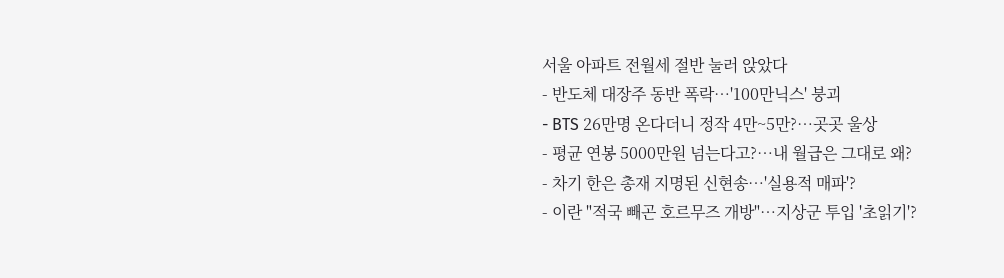서울 아파트 전월세 절반 눌러 앉았다
- 반도체 대장주 동반 폭락…'100만닉스' 붕괴
- BTS 26만명 온다더니 정작 4만~5만?…곳곳 울상
- 평균 연봉 5000만원 넘는다고?…내 월급은 그대로 왜?
- 차기 한은 총재 지명된 신현송…'실용적 매파'?
- 이란 "적국 빼곤 호르무즈 개방"…지상군 투입 '초읽기'?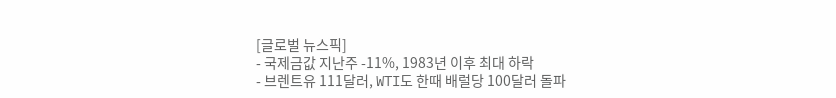[글로벌 뉴스픽]
- 국제금값 지난주 -11%, 1983년 이후 최대 하락
- 브렌트유 111달러, WTI도 한때 배럴당 100달러 돌파